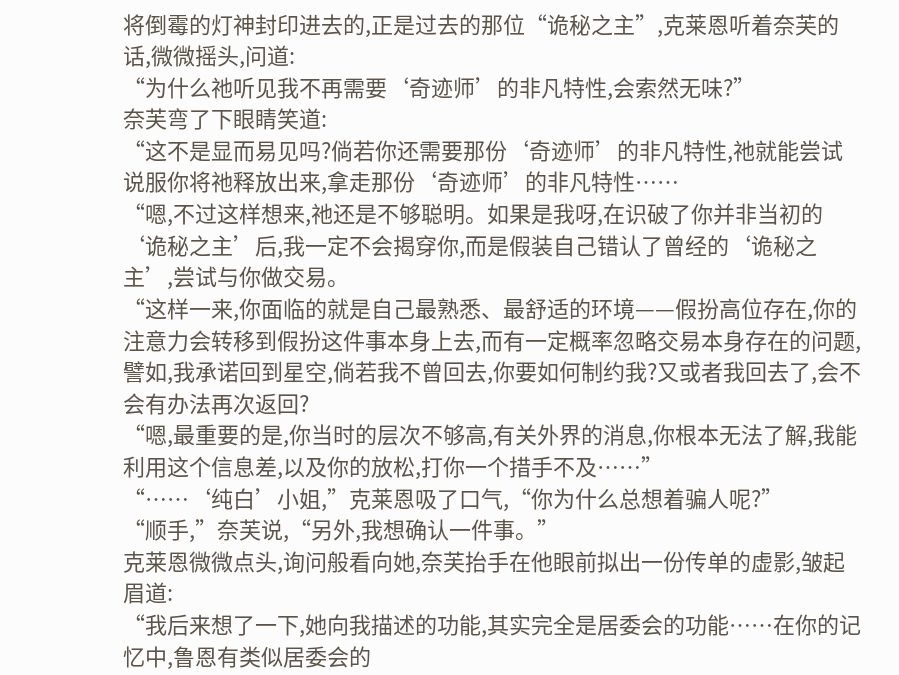将倒霉的灯神封印进去的,正是过去的那位“诡秘之主”,克莱恩听着奈芙的话,微微摇头,问道:
“为什么祂听见我不再需要‘奇迹师’的非凡特性,会索然无味?”
奈芙弯了下眼睛笑道:
“这不是显而易见吗?倘若你还需要那份‘奇迹师’的非凡特性,祂就能尝试说服你将祂释放出来,拿走那份‘奇迹师’的非凡特性……
“嗯,不过这样想来,祂还是不够聪明。如果是我呀,在识破了你并非当初的‘诡秘之主’后,我一定不会揭穿你,而是假装自己错认了曾经的‘诡秘之主’,尝试与你做交易。
“这样一来,你面临的就是自己最熟悉、最舒适的环境——假扮高位存在,你的注意力会转移到假扮这件事本身上去,而有一定概率忽略交易本身存在的问题,譬如,我承诺回到星空,倘若我不曾回去,你要如何制约我?又或者我回去了,会不会有办法再次返回?
“嗯,最重要的是,你当时的层次不够高,有关外界的消息,你根本无法了解,我能利用这个信息差,以及你的放松,打你一个措手不及……”
“……‘纯白’小姐,”克莱恩吸了口气,“你为什么总想着骗人呢?”
“顺手,”奈芙说,“另外,我想确认一件事。”
克莱恩微微点头,询问般看向她,奈芙抬手在他眼前拟出一份传单的虚影,皱起眉道:
“我后来想了一下,她向我描述的功能,其实完全是居委会的功能……在你的记忆中,鲁恩有类似居委会的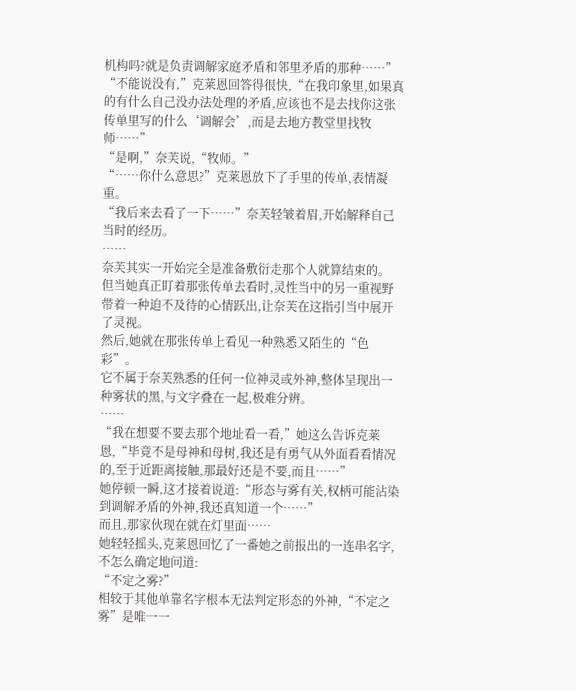机构吗?就是负责调解家庭矛盾和邻里矛盾的那种……”
“不能说没有,”克莱恩回答得很快,“在我印象里,如果真的有什么自己没办法处理的矛盾,应该也不是去找你这张传单里写的什么‘调解会’,而是去地方教堂里找牧师……”
“是啊,”奈芙说,“牧师。”
“……你什么意思?”克莱恩放下了手里的传单,表情凝重。
“我后来去看了一下……”奈芙轻皱着眉,开始解释自己当时的经历。
……
奈芙其实一开始完全是准备敷衍走那个人就算结束的。
但当她真正盯着那张传单去看时,灵性当中的另一重视野带着一种迫不及待的心情跃出,让奈芙在这指引当中展开了灵视。
然后,她就在那张传单上看见一种熟悉又陌生的“色彩”。
它不属于奈芙熟悉的任何一位神灵或外神,整体呈现出一种雾状的黑,与文字叠在一起,极难分辨。
……
“我在想要不要去那个地址看一看,”她这么告诉克莱恩,“毕竟不是母神和母树,我还是有勇气从外面看看情况的,至于近距离接触,那最好还是不要,而且……”
她停顿一瞬,这才接着说道:“形态与雾有关,权柄可能沾染到调解矛盾的外神,我还真知道一个……”
而且,那家伙现在就在灯里面……
她轻轻摇头,克莱恩回忆了一番她之前报出的一连串名字,不怎么确定地问道:
“不定之雾?”
相较于其他单靠名字根本无法判定形态的外神,“不定之雾”是唯一一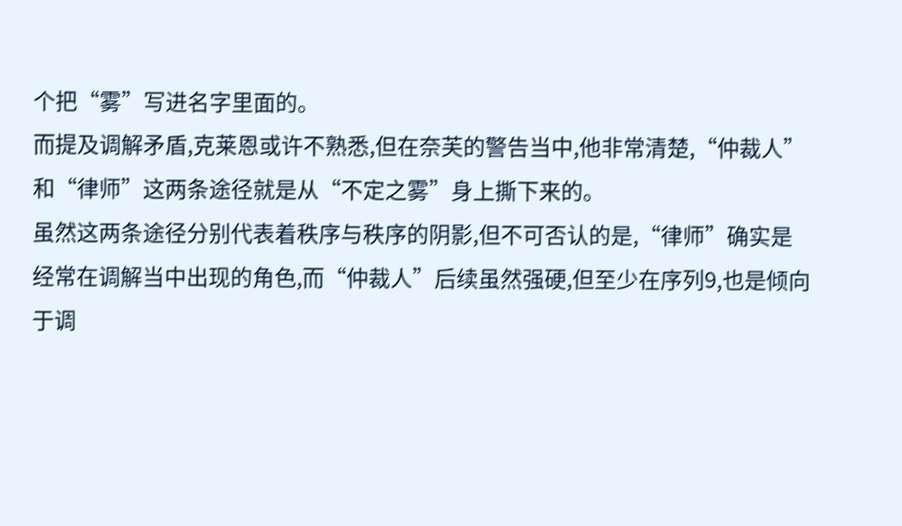个把“雾”写进名字里面的。
而提及调解矛盾,克莱恩或许不熟悉,但在奈芙的警告当中,他非常清楚,“仲裁人”和“律师”这两条途径就是从“不定之雾”身上撕下来的。
虽然这两条途径分别代表着秩序与秩序的阴影,但不可否认的是,“律师”确实是经常在调解当中出现的角色,而“仲裁人”后续虽然强硬,但至少在序列9,也是倾向于调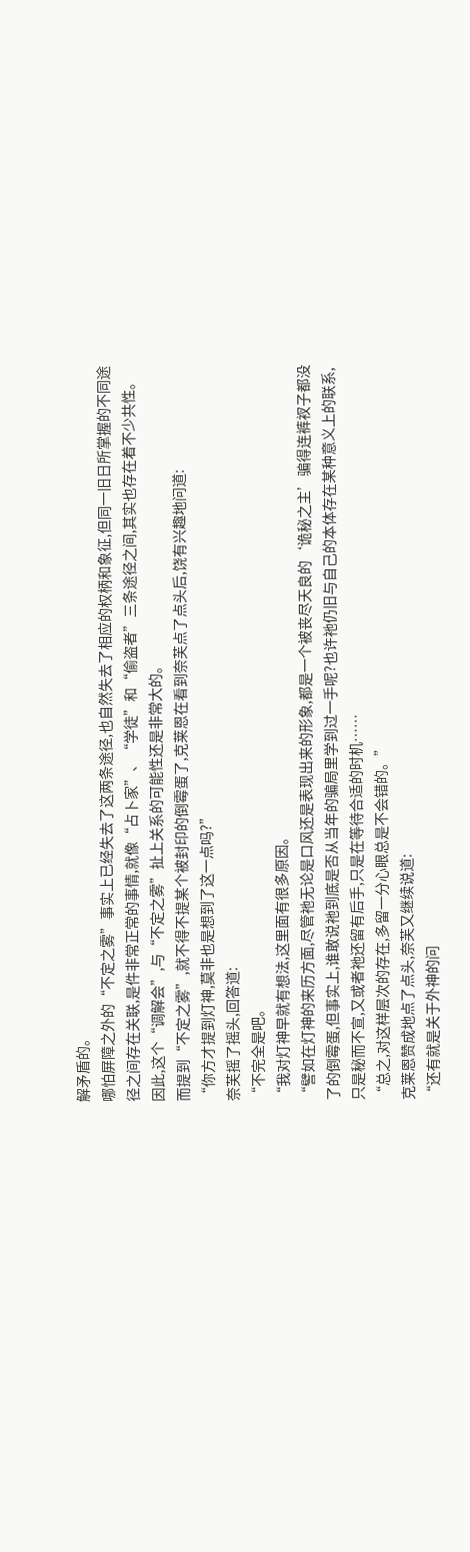解矛盾的。
哪怕屏障之外的“不定之雾”事实上已经失去了这两条途径,也自然失去了相应的权柄和象征,但同一旧日所掌握的不同途径之间存在关联,是件非常正常的事情,就像“占卜家”、“学徒”和“偷盗者”三条途径之间,其实也存在着不少共性。
因此,这个“调解会”,与“不定之雾”扯上关系的可能性还是非常大的。
而提到“不定之雾”,就不得不提某个被封印的倒霉蛋了,克莱恩在看到奈芙点了点头后,饶有兴趣地问道:
“你方才提到灯神,莫非也是想到了这一点吗?”
奈芙摇了摇头,回答道:
“不完全是吧。
“我对灯神早就有想法,这里面有很多原因。
“譬如在灯神的来历方面,尽管祂无论是口风还是表现出来的形象,都是一个被丧尽天良的‘诡秘之主’骗得连裤衩子都没了的倒霉蛋,但事实上,谁敢说祂到底是否从当年的骗局里学到过一手呢?也许祂仍旧与自己的本体存在某种意义上的联系,只是秘而不宣,又或者祂还留有后手,只是在等待合适的时机……
“总之,对这样层次的存在,多留一分心眼总是不会错的。”
克莱恩赞成地点了点头,奈芙又继续说道:
“还有就是关于外神的问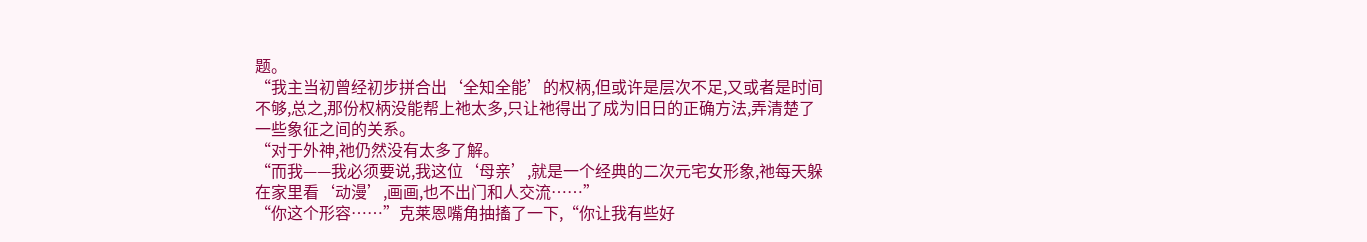题。
“我主当初曾经初步拼合出‘全知全能’的权柄,但或许是层次不足,又或者是时间不够,总之,那份权柄没能帮上祂太多,只让祂得出了成为旧日的正确方法,弄清楚了一些象征之间的关系。
“对于外神,祂仍然没有太多了解。
“而我——我必须要说,我这位‘母亲’,就是一个经典的二次元宅女形象,祂每天躲在家里看‘动漫’,画画,也不出门和人交流……”
“你这个形容……”克莱恩嘴角抽搐了一下,“你让我有些好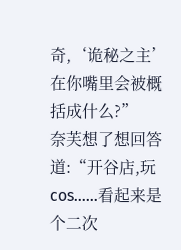奇,‘诡秘之主’在你嘴里会被概括成什么?”
奈芙想了想回答道:“开谷店,玩cos……看起来是个二次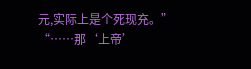元,实际上是个死现充。”
“……那‘上帝’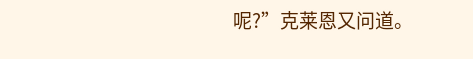呢?”克莱恩又问道。